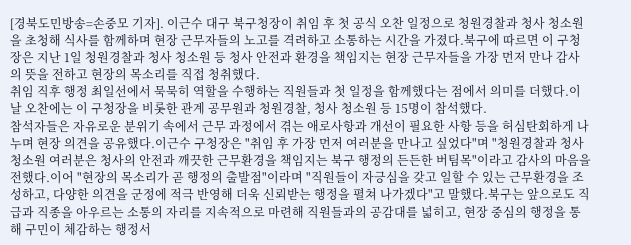[경북도민방송=손중모 기자]. 이근수 대구 북구청장이 취임 후 첫 공식 오찬 일정으로 청원경찰과 청사 청소원을 초청해 식사를 함께하며 현장 근무자들의 노고를 격려하고 소통하는 시간을 가졌다.북구에 따르면 이 구청장은 지난 1일 청원경찰과 청사 청소원 등 청사 안전과 환경을 책임지는 현장 근무자들을 가장 먼저 만나 감사의 뜻을 전하고 현장의 목소리를 직접 청취했다.
취임 직후 행정 최일선에서 묵묵히 역할을 수행하는 직원들과 첫 일정을 함께했다는 점에서 의미를 더했다.이날 오찬에는 이 구청장을 비롯한 관계 공무원과 청원경찰, 청사 청소원 등 15명이 참석했다.
참석자들은 자유로운 분위기 속에서 근무 과정에서 겪는 애로사항과 개선이 필요한 사항 등을 허심탄회하게 나누며 현장 의견을 공유했다.이근수 구청장은 "취임 후 가장 먼저 여러분을 만나고 싶었다"며 "청원경찰과 청사 청소원 여러분은 청사의 안전과 깨끗한 근무환경을 책임지는 북구 행정의 든든한 버팀목"이라고 감사의 마음을 전했다.이어 "현장의 목소리가 곧 행정의 출발점"이라며 "직원들이 자긍심을 갖고 일할 수 있는 근무환경을 조성하고, 다양한 의견을 군정에 적극 반영해 더욱 신뢰받는 행정을 펼쳐 나가겠다"고 말했다.북구는 앞으로도 직급과 직종을 아우르는 소통의 자리를 지속적으로 마련해 직원들과의 공감대를 넓히고, 현장 중심의 행정을 통해 구민이 체감하는 행정서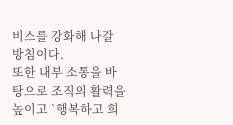비스를 강화해 나갈 방침이다.
또한 내부 소통을 바탕으로 조직의 활력을 높이고 `행복하고 희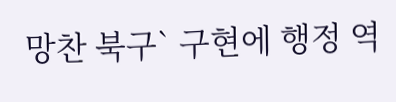망찬 북구` 구현에 행정 역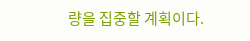량을 집중할 계획이다.